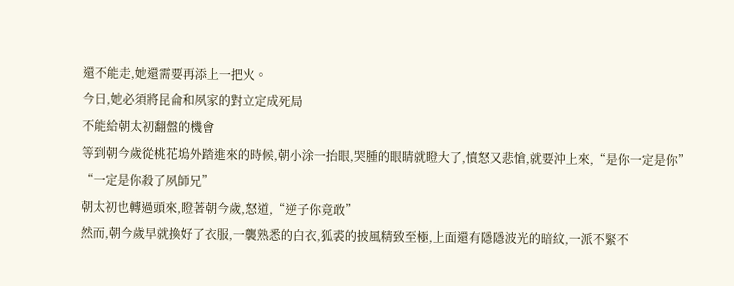還不能走,她還需要再添上一把火。
今日,她必須將昆侖和夙家的對立定成死局
不能給朝太初翻盤的機會
等到朝今歲從桃花塢外踏進來的時候,朝小涂一抬眼,哭腫的眼睛就瞪大了,憤怒又悲愴,就要沖上來,“是你一定是你”
“一定是你殺了夙師兄”
朝太初也轉過頭來,瞪著朝今歲,怒道,“逆子你竟敢”
然而,朝今歲早就換好了衣服,一襲熟悉的白衣,狐裘的披風精致至極,上面還有隱隱波光的暗紋,一派不緊不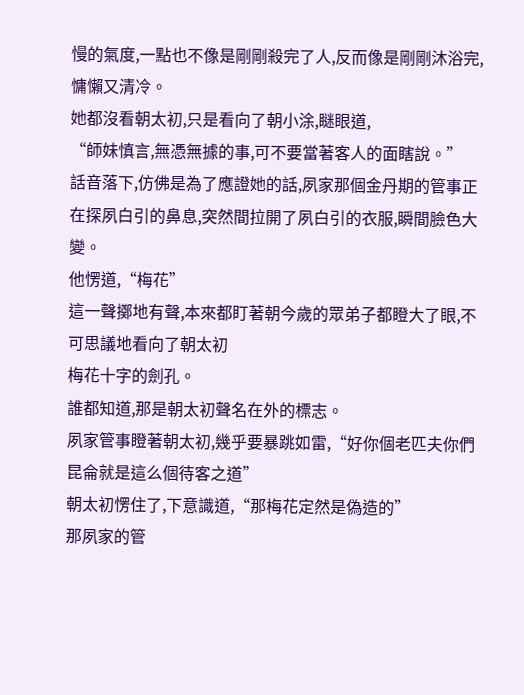慢的氣度,一點也不像是剛剛殺完了人,反而像是剛剛沐浴完,慵懶又清冷。
她都沒看朝太初,只是看向了朝小涂,瞇眼道,
“師妹慎言,無憑無據的事,可不要當著客人的面瞎說。”
話音落下,仿佛是為了應證她的話,夙家那個金丹期的管事正在探夙白引的鼻息,突然間拉開了夙白引的衣服,瞬間臉色大變。
他愣道,“梅花”
這一聲擲地有聲,本來都盯著朝今歲的眾弟子都瞪大了眼,不可思議地看向了朝太初
梅花十字的劍孔。
誰都知道,那是朝太初聲名在外的標志。
夙家管事瞪著朝太初,幾乎要暴跳如雷,“好你個老匹夫你們昆侖就是這么個待客之道”
朝太初愣住了,下意識道,“那梅花定然是偽造的”
那夙家的管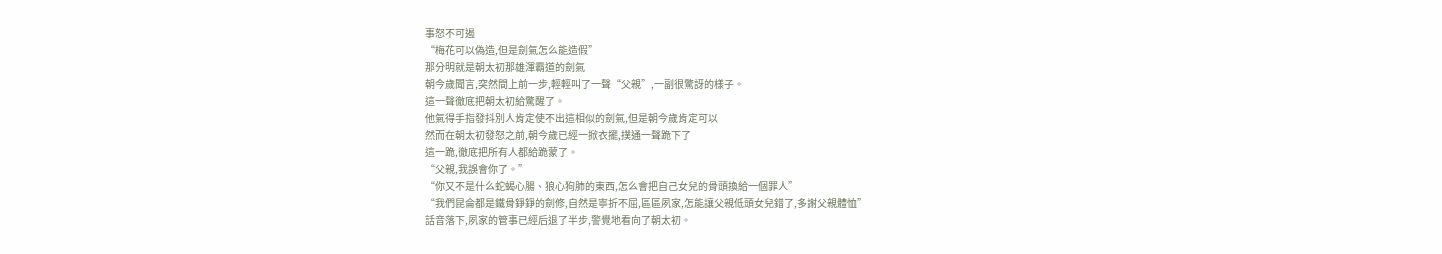事怒不可遏
“梅花可以偽造,但是劍氣怎么能造假”
那分明就是朝太初那雄渾霸道的劍氣
朝今歲聞言,突然間上前一步,輕輕叫了一聲“父親”,一副很驚訝的樣子。
這一聲徹底把朝太初給驚醒了。
他氣得手指發抖別人肯定使不出這相似的劍氣,但是朝今歲肯定可以
然而在朝太初發怒之前,朝今歲已經一掀衣擺,撲通一聲跪下了
這一跪,徹底把所有人都給跪蒙了。
“父親,我誤會你了。”
“你又不是什么蛇蝎心腸、狼心狗肺的東西,怎么會把自己女兒的骨頭換給一個罪人”
“我們昆侖都是鐵骨錚錚的劍修,自然是寧折不屈,區區夙家,怎能讓父親低頭女兒錯了,多謝父親體恤”
話音落下,夙家的管事已經后退了半步,警覺地看向了朝太初。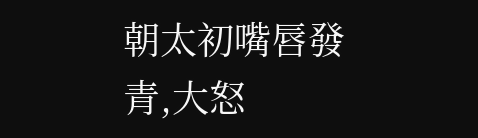朝太初嘴唇發青,大怒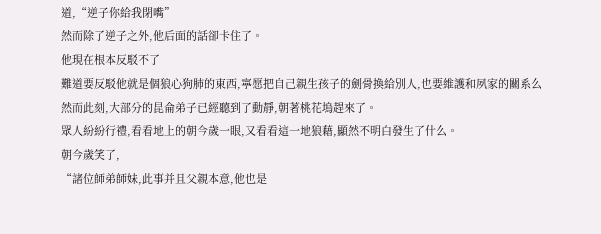道,“逆子你給我閉嘴”
然而除了逆子之外,他后面的話卻卡住了。
他現在根本反駁不了
難道要反駁他就是個狼心狗肺的東西,寧愿把自己親生孩子的劍骨換給別人,也要維護和夙家的關系么
然而此刻,大部分的昆侖弟子已經聽到了動靜,朝著桃花塢趕來了。
眾人紛紛行禮,看看地上的朝今歲一眼,又看看這一地狼藉,顯然不明白發生了什么。
朝今歲笑了,
“諸位師弟師妹,此事并且父親本意,他也是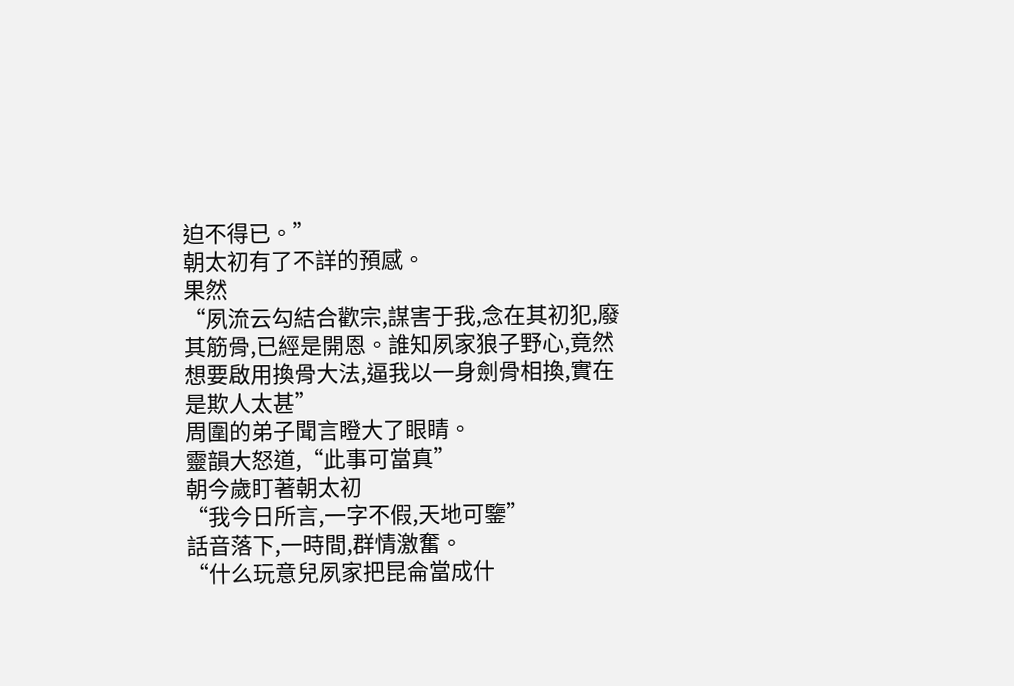迫不得已。”
朝太初有了不詳的預感。
果然
“夙流云勾結合歡宗,謀害于我,念在其初犯,廢其筋骨,已經是開恩。誰知夙家狼子野心,竟然想要啟用換骨大法,逼我以一身劍骨相換,實在是欺人太甚”
周圍的弟子聞言瞪大了眼睛。
靈韻大怒道,“此事可當真”
朝今歲盯著朝太初
“我今日所言,一字不假,天地可鑒”
話音落下,一時間,群情激奮。
“什么玩意兒夙家把昆侖當成什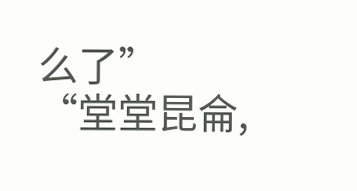么了”
“堂堂昆侖,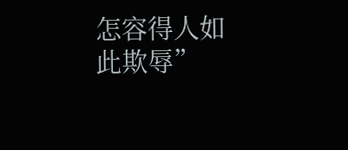怎容得人如此欺辱”